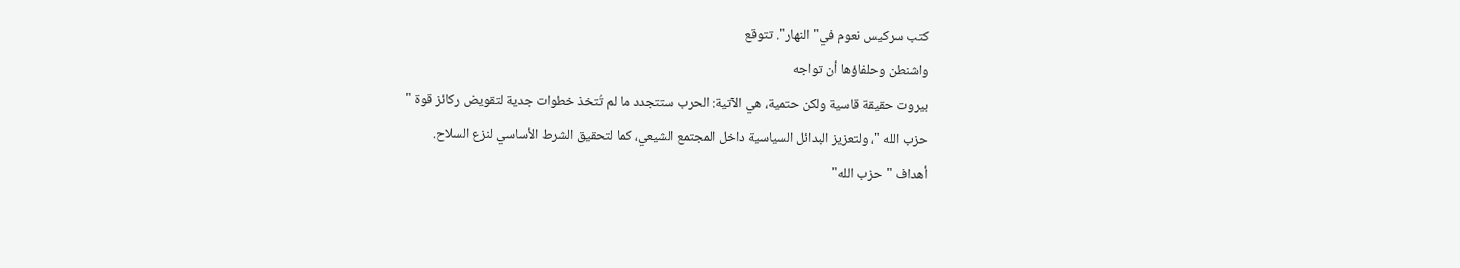كتب سركيس نعوم في" النهار". تتوقع
واشنطن وحلفاؤها أن تواجه
بيروت حقيقة قاسية ولكن حتمية، هي الآتية: الحرب ستتجدد ما لم تُتخذ خطوات جدية لتقويض ركائز قوة "
حزب الله "، ولتعزيز البدائل السياسية داخل المجتمع الشيعي، كما لتحقيق الشرط الأساسي لنزع السلاح.
أهداف "حزب الله"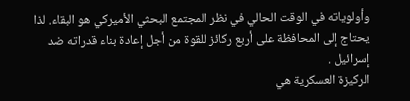وأولوياته في الوقت الحالي في نظر المجتمع البحثي الأميركي هو البقاء. لذا يحتاج إلى المحافظة على أربع ركائز للقوة من أجل إعادة بناء قدراته ضد
إسرائيل .
الركيزة العسكرية هي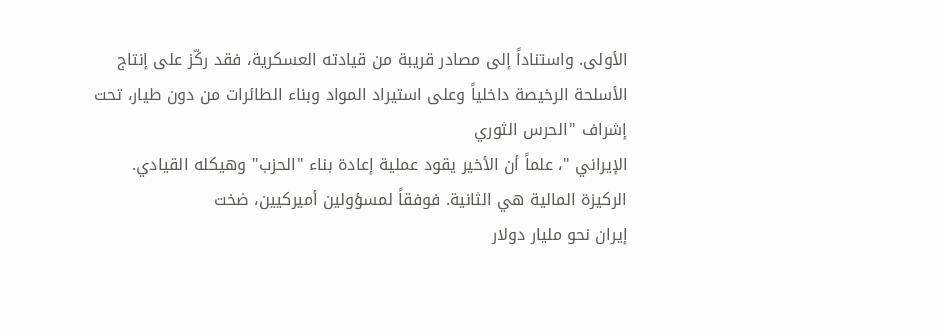الأولى. واستناداً إلى مصادر قريبة من قيادته العسكرية، فقد ركّز على إنتاج الأسلحة الرخيصة داخلياً وعلى استيراد المواد وبناء الطائرات من دون طيار، تحت إشراف "الحرس الثوري
الإيراني "، علماً أن الأخير يقود عملية إعادة بناء "الحزب" وهيكله القيادي.
الركيزة المالية هي الثانية. فوفقاً لمسؤولين أميركيين، ضخت
إيران نحو مليار دولار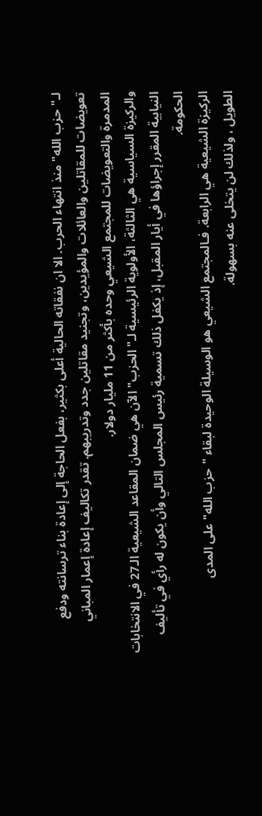لـ"حزب الله" منذ انتهاء الحرب. الا ان نفقاته الحالية أعلى بكثير، بفعل الحاجة إلى إعادة بناء ترسانته ودفع تعويضات للمقاتلين والعائلات والمؤيدين، وتجنيد مقاتلين جدد وتدريبهم. تقدر تكاليف إعادة إعمار المباني المدمرة والتعويضات للمجتمع الشيعي وحده بأكثر من 11 مليار دولار.
والركيزة السياسية هي الثالثة، الأولوية الرئيسية لـ"الحزب" الآن هي ضمان المقاعد الشيعية الـ27 في الانتخابات النيابية المقرر إجراؤها في أيار المقبل، إذ يكفل ذلك تسمية رئيس المجلس التالي وأن يكون له رأي في تأليف الحكومة.
الركيزة الشيعية هي الرابعة. فـالمجتمع الشيعي هو الوسيلة الوحيدة لبقاء "حزب الله" على المدى
الطويل ، ولذلك لن يتخلى عنه بسهولة.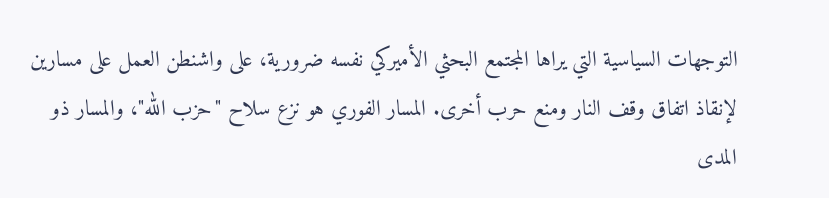التوجهات السياسية التي يراها المجتمع البحثي الأميركي نفسه ضرورية، على واشنطن العمل على مسارين لإنقاذ اتفاق وقف النار ومنع حرب أخرى. المسار الفوري هو نزع سلاح "حزب الله"، والمسار ذو المدى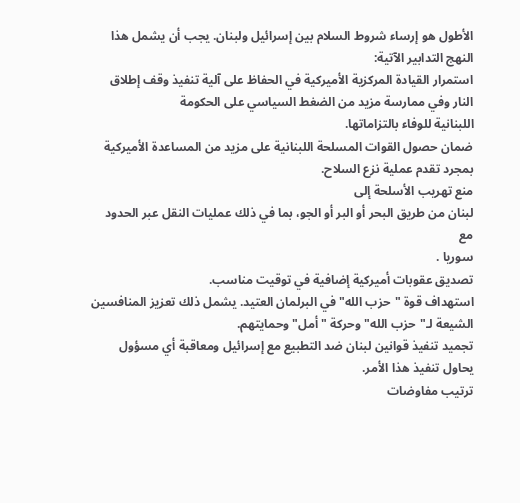الأطول هو إرساء شروط السلام بين إسرائيل ولبنان. يجب أن يشمل هذا النهج التدابير الآتية:
استمرار القيادة المركزية الأميركية في الحفاظ على آلية تنفيذ وقف إطلاق النار وفي ممارسة مزيد من الضغط السياسي على الحكومة
اللبنانية للوفاء بالتزاماتها.
ضمان حصول القوات المسلحة اللبنانية على مزيد من المساعدة الأميركية بمجرد تقدم عملية نزع السلاح.
منع تهريب الأسلحة إلى
لبنان من طريق البحر أو البر أو الجو، بما في ذلك عمليات النقل عبر الحدود مع
سوريا .
تصديق عقوبات أميركية إضافية في توقيت مناسب.
استهداف قوة "حزب الله" في البرلمان العتيد. يشمل ذلك تعزيز المنافسين الشيعة لـ"حزب الله" وحركة "أمل" وحمايتهم.
تجميد تنفيذ قوانين لبنان ضد التطبيع مع إسرائيل ومعاقبة أي مسؤول يحاول تنفيذ هذا الأمر.
ترتيب مفاوضات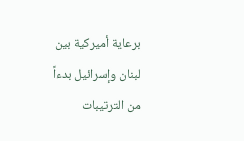برعاية أميركية بين لبنان وإسرائيل بدءاً من الترتيبات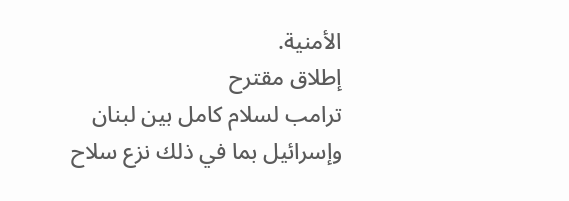الأمنية.
إطلاق مقترح
ترامب لسلام كامل بين لبنان وإسرائيل بما في ذلك نزع سلاح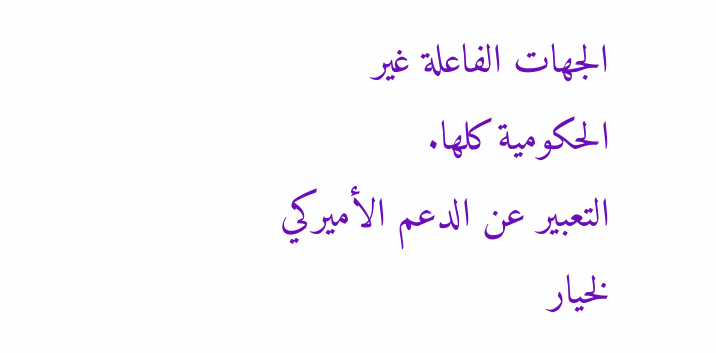الجهات الفاعلة غير الحكومية كلها.
التعبير عن الدعم الأميركي لخيار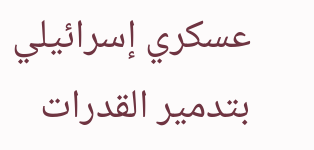عسكري إسرائيلي بتدمير القدرات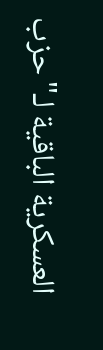العسكرية الباقية لـ"حزب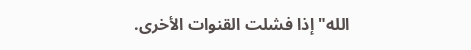الله" إذا فشلت القنوات الأخرى.